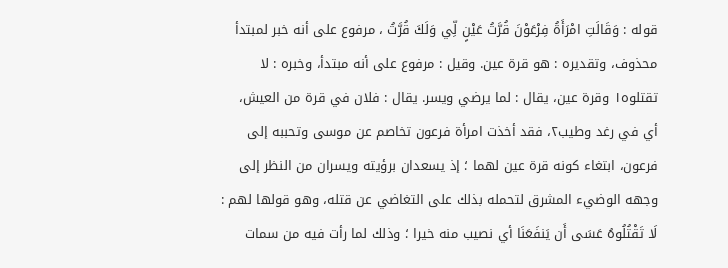قوله : وَقَالَتِ امْرَأَةُ فِرْعَوْنَ قُرَّتُ عَيْنٍ لِّي وَلَكَ قُرَّتُ ، مرفوع على أنه خبر لمبتدأ محذوف، وتقديره : هو قرة عين. وقيل : مرفوع على أنه مبتدأ، وخبره : لا تقتلوه١ وقرة عين، يقال : لما يرضي ويسر. يقال : فلان في قرة من العيش، أي في رغد وطيب٢، فقد أخذت امرأة فرعون تخاصم عن موسى وتحببه إلى فرعون، ابتغاء كونه قرة عين لهما ؛ إذ يسعدان برؤيته ويسران من النظر إلى وجهه الوضيء المشرق لتحمله بذلك على التغاضي عن قتله، وهو قولها لهم : لَا تَقْتُلُوهُ عَسَى أَن يَنفَعَنَا أي نصيب منه خيرا ؛ وذلك لما رأت فيه من سمات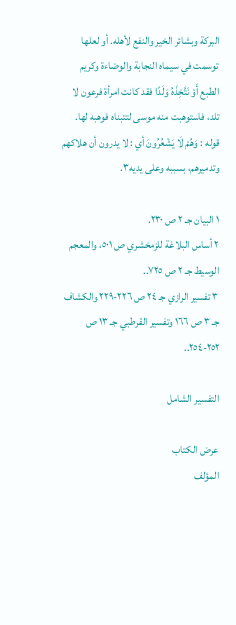البركة وبشائر الخير والنفع لأهله. أو لعلها توسمت في سيماه النجابة والوضاءة وكريم الطبع أَوْ نَتَّخِذَهُ وَلَدًا فقد كانت امرأة فرعون لا تلد، فاستوهبت منه موسى لتتبناه فوهبه لها.
قوله : وَهُمْ لَا يَشْعُرُونَ أي : لا يدرون أن هلاكهم وتدميرهم، بسببه وعلى يديه٣.

١ البيان جـ ٢ ص ٢٣٠.
٢ أساس البلاغة للزمخشري ص ٥٠١، والمعجم الوسيط جـ ٢ ص ٧٢٥..
٣ تفسير الرازي جـ ٢٤ ص ٢٢٦-٢٢٩ والكشاف جـ ٣ ص ١٦٦ وتفسير القرطبي جـ ١٣ ص ٢٥٢-٢٥٤..

التفسير الشامل

عرض الكتاب
المؤلف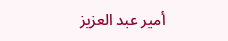أمير عبد العزيز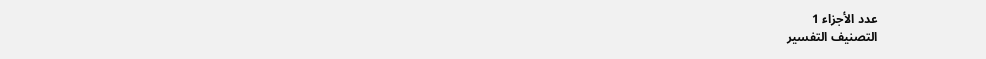عدد الأجزاء 1
التصنيف التفسير